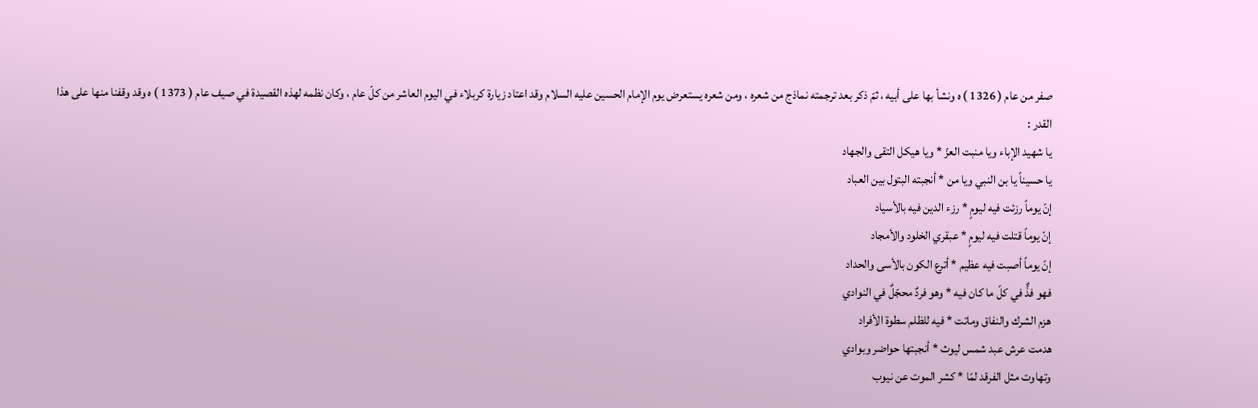صفر من عام ( 1326 ) ه ونشأ بها على أبيه ، ثمّ ذكر بعد ترجمته نماذج من شعره ، ومن شعره يستعرض يوم الإمام الحسين عليه السلام وقد اعتاد زيارة كربلاء في اليوم العاشر من كلّ عام ، وكان نظمه لهذه القصيدة في صيف عام ( 1373 ) ه وقد وقفنا منها على هذا القدر :
يا شهيد الإباء ويا منبت العزّ * ويا هيكل التقى والجهاد
يا حسيناً يا بن النبي ويا من * أنجبته البتول بين العباد
إنّ يوماً رزئت فيه ليومٍ * رزء الدين فيه بالأسياد
إنّ يوماً قتلت فيه ليومٍ * عبقري الخلود والأمجاد
إنّ يوماً أصبت فيه عظيم * أترع الكون بالأسى والحداد
فهو فذٌّ في كلّ ما كان فيه * وهو فردٌ محجّلٌ في النوادي
هزم الشرك والنفاق وماتت * فيه للظلم سطوة الأفراد
هدمت عرش عبد شمس ليوث * أنجبتها حواضر وبوادي
وتهاوت مثل الفرقد لمّا * كشر الموت عن نيوب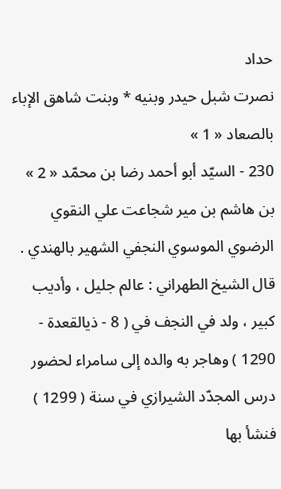حداد
نصرت شبل حيدر وبنيه * وبنت شاهق الإباء بالصعاد « 1 »
230 - السيّد أبو أحمد رضا بن محمّد « 2 » بن هاشم بن مير شجاعت علي النقوي
الرضوي الموسوي النجفي الشهير بالهندي .
قال الشيخ الطهراني : عالم جليل ، وأديب كبير ، ولد في النجف في ( 8 - ذيالقعدة - 1290 ) وهاجر به والده إلى سامراء لحضور درس المجدّد الشيرازي في سنة ( 1299 ) فنشأ بها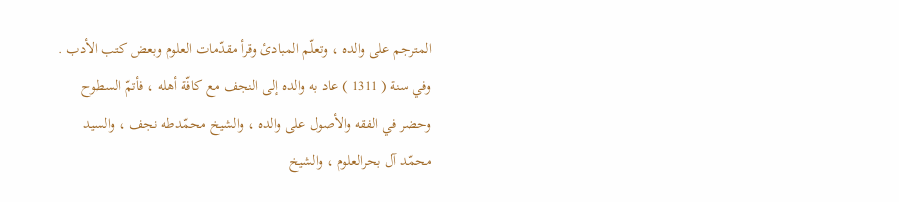المترجم على والده ، وتعلّم المبادئ وقرأ مقدّمات العلوم وبعض كتب الأدب .
وفي سنة ( 1311 ) عاد به والده إلى النجف مع كافّة أهله ، فأتمّ السطوح وحضر في الفقه والأصول على والده ، والشيخ محمّدطه نجف ، والسيد محمّد آل بحرالعلوم ، والشيخ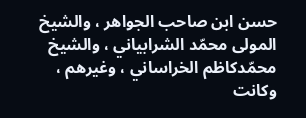حسن ابن صاحب الجواهر ، والشيخ المولى محمّد الشرابياني ، والشيخ محمّدكاظم الخراساني ، وغيرهم ، وكانت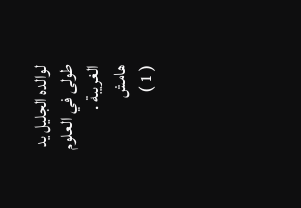لوالده الجليل يد طولى في العلوم الغريبة .
هامش
( 1 )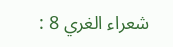شعراء الغري 8 :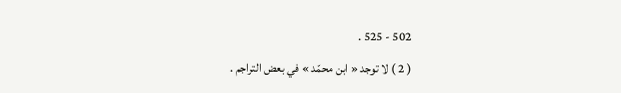502 - 525 .
( 2 ) لا توجد « ابن محمّد » في بعض التراجم .